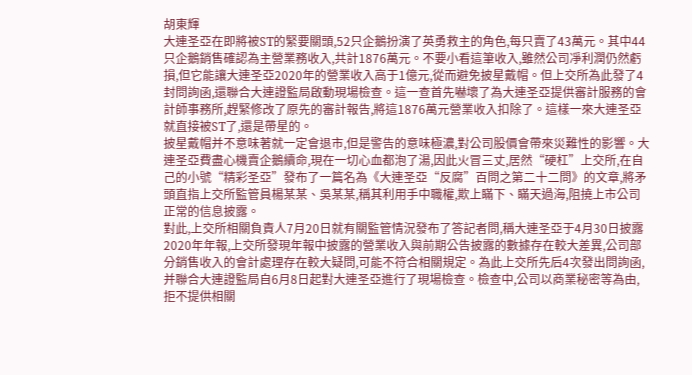胡東輝
大連圣亞在即將被ST的緊要關頭,52只企鵝扮演了英勇救主的角色,每只賣了43萬元。其中44只企鵝銷售確認為主營業務收入,共計1876萬元。不要小看這筆收入,雖然公司凈利潤仍然虧損,但它能讓大連圣亞2020年的營業收入高于1億元,從而避免披星戴帽。但上交所為此發了4封問詢函,還聯合大連證監局啟動現場檢查。這一查首先嚇壞了為大連圣亞提供審計服務的會計師事務所,趕緊修改了原先的審計報告,將這1876萬元營業收入扣除了。這樣一來大連圣亞就直接被ST了,還是帶星的。
披星戴帽并不意味著就一定會退市,但是警告的意味極濃,對公司股價會帶來災難性的影響。大連圣亞費盡心機賣企鵝續命,現在一切心血都泡了湯,因此火冒三丈,居然“硬杠”上交所,在自己的小號“精彩圣亞”發布了一篇名為《大連圣亞“反腐”百問之第二十二問》的文章,將矛頭直指上交所監管員楊某某、吳某某,稱其利用手中職權,欺上瞞下、瞞天過海,阻撓上市公司正常的信息披露。
對此,上交所相關負責人7月20日就有關監管情況發布了答記者問,稱大連圣亞于4月30日披露2020年年報,上交所發現年報中披露的營業收入與前期公告披露的數據存在較大差異,公司部分銷售收入的會計處理存在較大疑問,可能不符合相關規定。為此上交所先后4次發出問詢函,并聯合大連證監局自6月8日起對大連圣亞進行了現場檢查。檢查中,公司以商業秘密等為由,拒不提供相關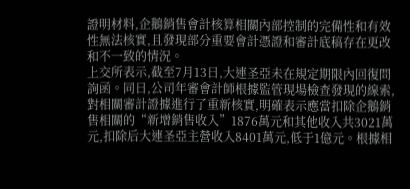證明材料,企鵝銷售會計核算相關內部控制的完備性和有效性無法核實,且發現部分重要會計憑證和審計底稿存在更改和不一致的情況。
上交所表示,截至7月13日,大連圣亞未在規定期限內回復問詢函。同日,公司年審會計師根據監管現場檢查發現的線索,對相關審計證據進行了重新核實,明確表示應當扣除企鵝銷售相關的“新增銷售收入”1876萬元和其他收入共3021萬元,扣除后大連圣亞主營收入8401萬元,低于1億元。根據相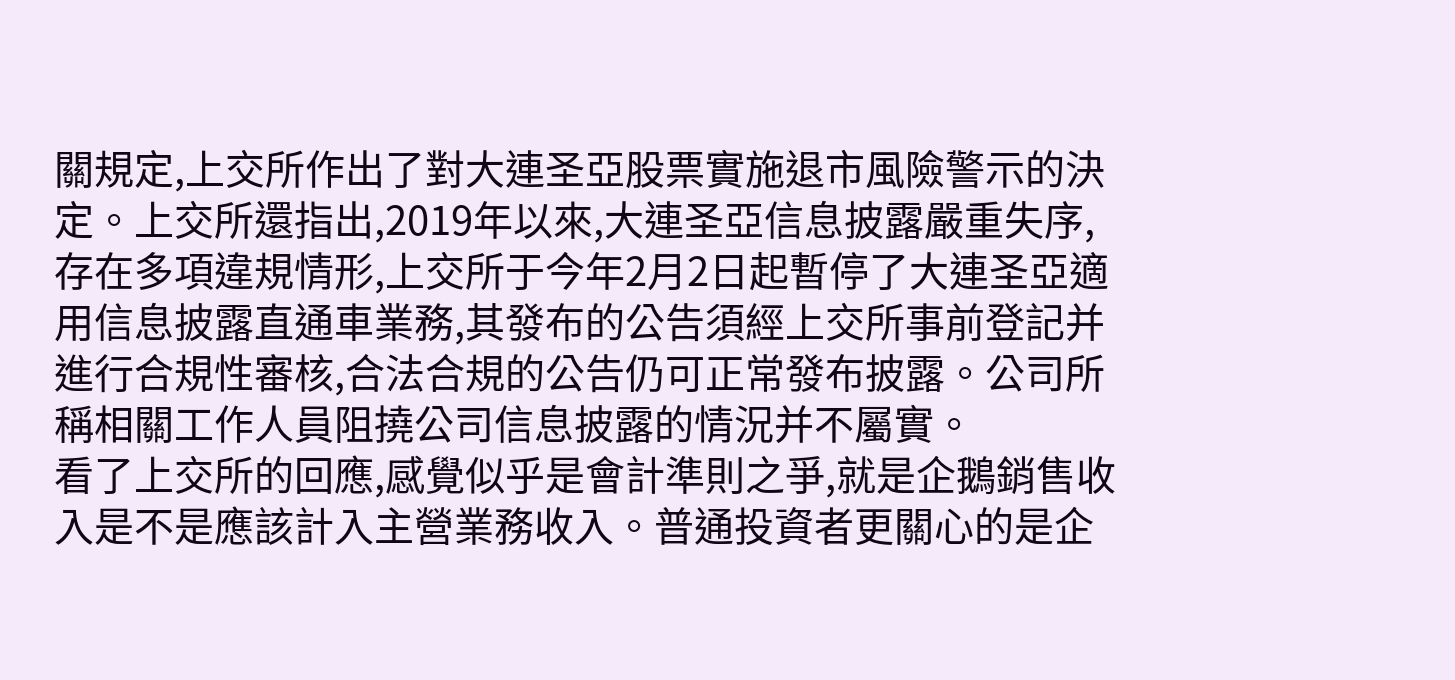關規定,上交所作出了對大連圣亞股票實施退市風險警示的決定。上交所還指出,2019年以來,大連圣亞信息披露嚴重失序,存在多項違規情形,上交所于今年2月2日起暫停了大連圣亞適用信息披露直通車業務,其發布的公告須經上交所事前登記并進行合規性審核,合法合規的公告仍可正常發布披露。公司所稱相關工作人員阻撓公司信息披露的情況并不屬實。
看了上交所的回應,感覺似乎是會計準則之爭,就是企鵝銷售收入是不是應該計入主營業務收入。普通投資者更關心的是企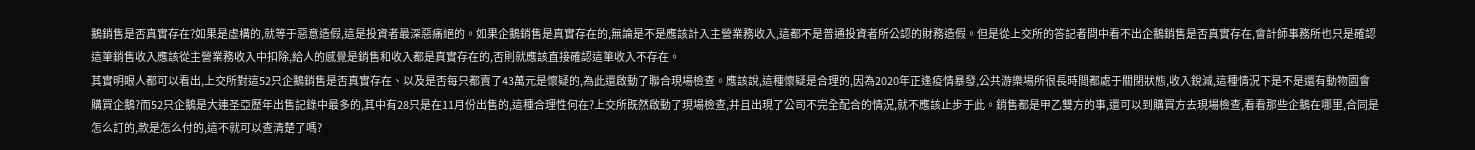鵝銷售是否真實存在?如果是虛構的,就等于惡意造假,這是投資者最深惡痛絕的。如果企鵝銷售是真實存在的,無論是不是應該計入主營業務收入,這都不是普通投資者所公認的財務造假。但是從上交所的答記者問中看不出企鵝銷售是否真實存在,會計師事務所也只是確認這筆銷售收入應該從主營業務收入中扣除,給人的感覺是銷售和收入都是真實存在的,否則就應該直接確認這筆收入不存在。
其實明眼人都可以看出,上交所對這52只企鵝銷售是否真實存在、以及是否每只都賣了43萬元是懷疑的,為此還啟動了聯合現場檢查。應該說,這種懷疑是合理的,因為2020年正逢疫情暴發,公共游樂場所很長時間都處于關閉狀態,收入銳減,這種情況下是不是還有動物園會購買企鵝?而52只企鵝是大連圣亞歷年出售記錄中最多的,其中有28只是在11月份出售的,這種合理性何在?上交所既然啟動了現場檢查,并且出現了公司不完全配合的情況,就不應該止步于此。銷售都是甲乙雙方的事,還可以到購買方去現場檢查,看看那些企鵝在哪里,合同是怎么訂的,款是怎么付的,這不就可以查清楚了嗎?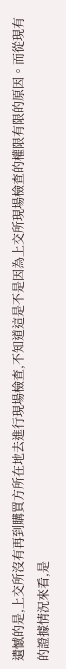遺憾的是,上交所沒有再到購買方所在地去進行現場檢查,不知道這是不是因為上交所現場檢查的權限有限的原因。而從現有的證據情況來看,是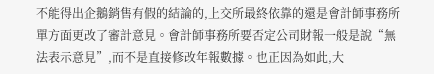不能得出企鵝銷售有假的結論的,上交所最終依靠的還是會計師事務所單方面更改了審計意見。會計師事務所要否定公司財報一般是說“無法表示意見”,而不是直接修改年報數據。也正因為如此,大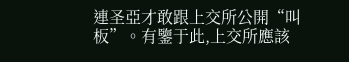連圣亞才敢跟上交所公開“叫板”。有鑒于此,上交所應該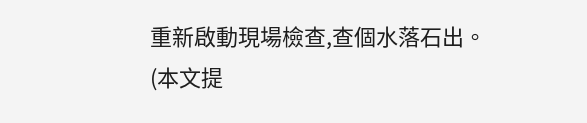重新啟動現場檢查,查個水落石出。
(本文提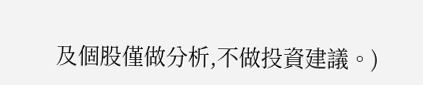及個股僅做分析,不做投資建議。)